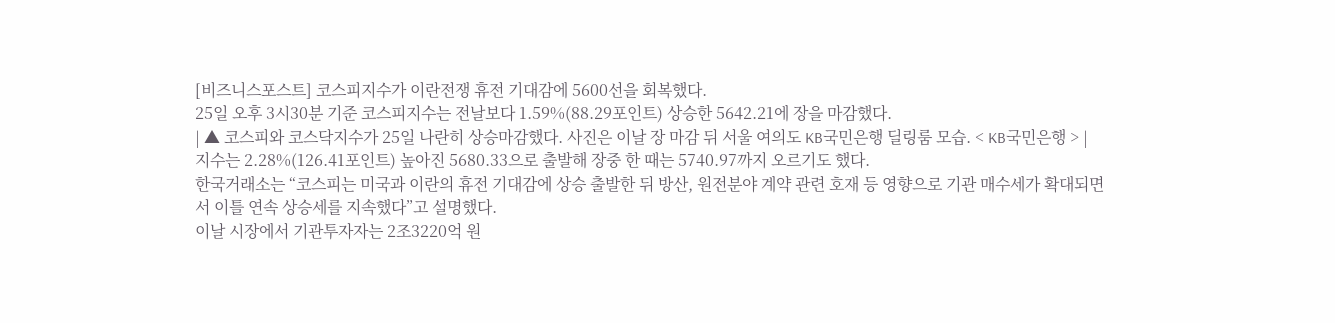[비즈니스포스트] 코스피지수가 이란전쟁 휴전 기대감에 5600선을 회복했다.
25일 오후 3시30분 기준 코스피지수는 전날보다 1.59%(88.29포인트) 상승한 5642.21에 장을 마감했다.
| ▲ 코스피와 코스닥지수가 25일 나란히 상승마감했다. 사진은 이날 장 마감 뒤 서울 여의도 KB국민은행 딜링룸 모습. < KB국민은행 > |
지수는 2.28%(126.41포인트) 높아진 5680.33으로 출발해 장중 한 때는 5740.97까지 오르기도 했다.
한국거래소는 “코스피는 미국과 이란의 휴전 기대감에 상승 출발한 뒤 방산, 원전분야 계약 관련 호재 등 영향으로 기관 매수세가 확대되면서 이틀 연속 상승세를 지속했다”고 설명했다.
이날 시장에서 기관투자자는 2조3220억 원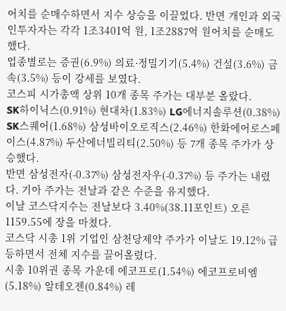어치를 순매수하면서 지수 상승을 이끌었다. 반면 개인과 외국인투자자는 각각 1조3401억 원, 1조2887억 원어치를 순매도했다.
업종별로는 증권(6.9%) 의료·정밀기기(5.4%) 건설(3.6%) 금속(3.5%) 등이 강세를 보였다.
코스피 시가총액 상위 10개 종목 주가는 대부분 올랐다.
SK하이닉스(0.91%) 현대차(1.83%) LG에너지솔루션(0.38%) SK스퀘어(1.68%) 삼성바이오로직스(2.46%) 한화에어로스페이스(4.87%) 두산에너빌리티(2.50%) 등 7개 종목 주가가 상승했다.
반면 삼성전자(-0.37%) 삼성전자우(-0.37%) 등 주가는 내렸다. 기아 주가는 전날과 같은 수준을 유지했다.
이날 코스닥지수는 전날보다 3.40%(38.11포인트) 오른 1159.55에 장을 마쳤다.
코스닥 시총 1위 기업인 삼천당제약 주가가 이날도 19.12% 급등하면서 전체 지수를 끌어올렸다.
시총 10위권 종목 가운데 에코프로(1.54%) 에코프로비엠(5.18%) 알테오젠(0.84%) 레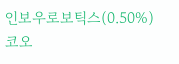인보우로보틱스(0.50%) 코오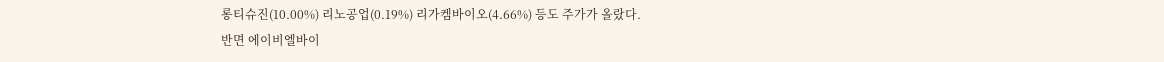롱티슈진(10.00%) 리노공업(0.19%) 리가켐바이오(4.66%) 등도 주가가 올랐다.
반면 에이비엘바이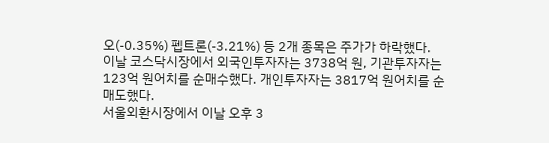오(-0.35%) 펩트론(-3.21%) 등 2개 종목은 주가가 하락했다.
이날 코스닥시장에서 외국인투자자는 3738억 원, 기관투자자는 123억 원어치를 순매수했다. 개인투자자는 3817억 원어치를 순매도했다.
서울외환시장에서 이날 오후 3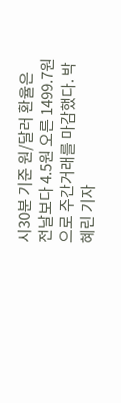시30분 기준 원/달러 환율은 전날보다 4.5원 오른 1499.7원으로 주간거래를 마감했다. 박혜린 기자